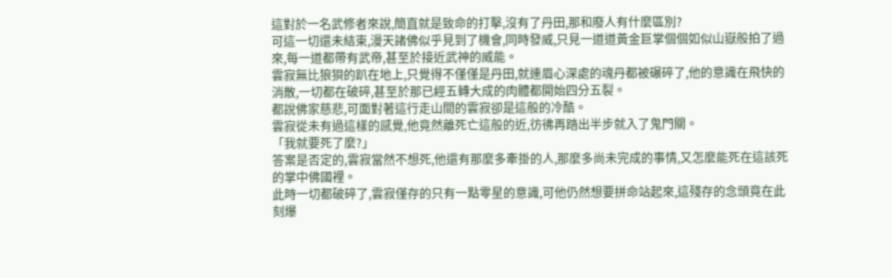這對於一名武修者來說,簡直就是致命的打擊,沒有了丹田,那和廢人有什麼區別?
可這一切還未結束,漫天諸佛似乎見到了機會,同時發威,只見一道道黃金巨掌個個如似山嶽般拍了過來,每一道都帶有武帝,甚至於接近武神的威能。
雲寂無比狼狽的趴在地上,只覺得不僅僅是丹田,就連眉心深處的魂丹都被碾碎了,他的意識在飛快的消散,一切都在破碎,甚至於那已經五轉大成的肉體都開始四分五裂。
都說佛家慈悲,可面對著這行走山間的雲寂卻是這般的冷酷。
雲寂從未有過這樣的感覺,他竟然離死亡這般的近,彷彿再踏出半步就入了鬼門關。
「我就要死了麼?」
答案是否定的,雲寂當然不想死,他還有那麼多牽掛的人,那麼多尚未完成的事情,又怎麼能死在這該死的掌中佛國裡。
此時一切都破碎了,雲寂僅存的只有一點零星的意識,可他仍然想要拼命站起來,這殘存的念頭竟在此刻爆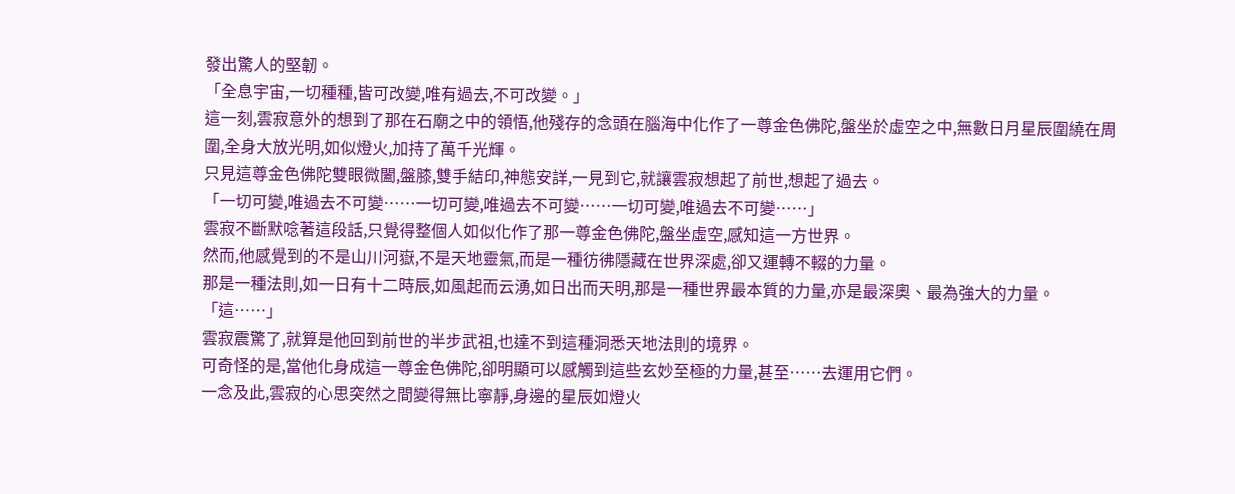發出驚人的堅韌。
「全息宇宙,一切種種,皆可改變,唯有過去,不可改變。」
這一刻,雲寂意外的想到了那在石廟之中的領悟,他殘存的念頭在腦海中化作了一尊金色佛陀,盤坐於虛空之中,無數日月星辰圍繞在周圍,全身大放光明,如似燈火,加持了萬千光輝。
只見這尊金色佛陀雙眼微闔,盤膝,雙手結印,神態安詳,一見到它,就讓雲寂想起了前世,想起了過去。
「一切可變,唯過去不可變……一切可變,唯過去不可變……一切可變,唯過去不可變……」
雲寂不斷默唸著這段話,只覺得整個人如似化作了那一尊金色佛陀,盤坐虛空,感知這一方世界。
然而,他感覺到的不是山川河嶽,不是天地靈氣,而是一種彷彿隱藏在世界深處,卻又運轉不輟的力量。
那是一種法則,如一日有十二時辰,如風起而云湧,如日出而天明,那是一種世界最本質的力量,亦是最深奧、最為強大的力量。
「這……」
雲寂震驚了,就算是他回到前世的半步武祖,也達不到這種洞悉天地法則的境界。
可奇怪的是,當他化身成這一尊金色佛陀,卻明顯可以感觸到這些玄妙至極的力量,甚至……去運用它們。
一念及此,雲寂的心思突然之間變得無比寧靜,身邊的星辰如燈火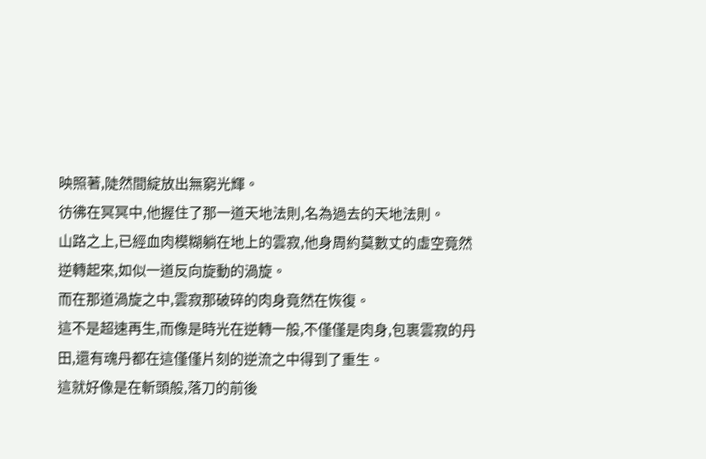映照著,陡然間綻放出無窮光輝。
彷彿在冥冥中,他握住了那一道天地法則,名為過去的天地法則。
山路之上,已經血肉模糊躺在地上的雲寂,他身周約莫數丈的虛空竟然逆轉起來,如似一道反向旋動的渦旋。
而在那道渦旋之中,雲寂那破碎的肉身竟然在恢復。
這不是超速再生,而像是時光在逆轉一般,不僅僅是肉身,包裹雲寂的丹田,還有魂丹都在這僅僅片刻的逆流之中得到了重生。
這就好像是在斬頭般,落刀的前後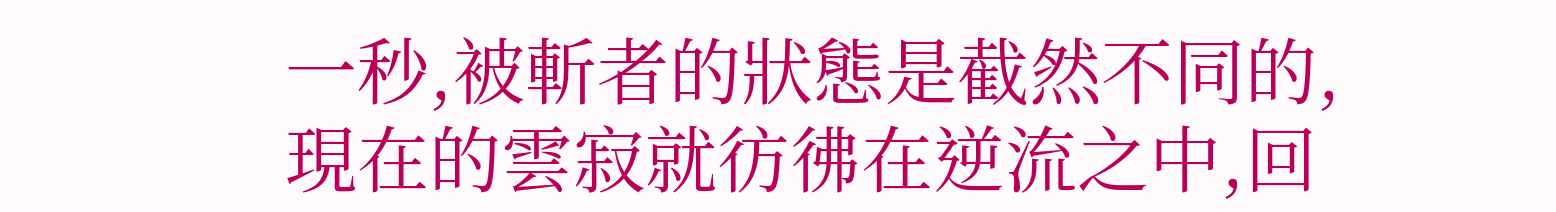一秒,被斬者的狀態是截然不同的,現在的雲寂就彷彿在逆流之中,回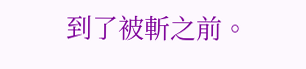到了被斬之前。